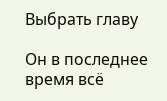Выбрать главу

Он в последнее время всё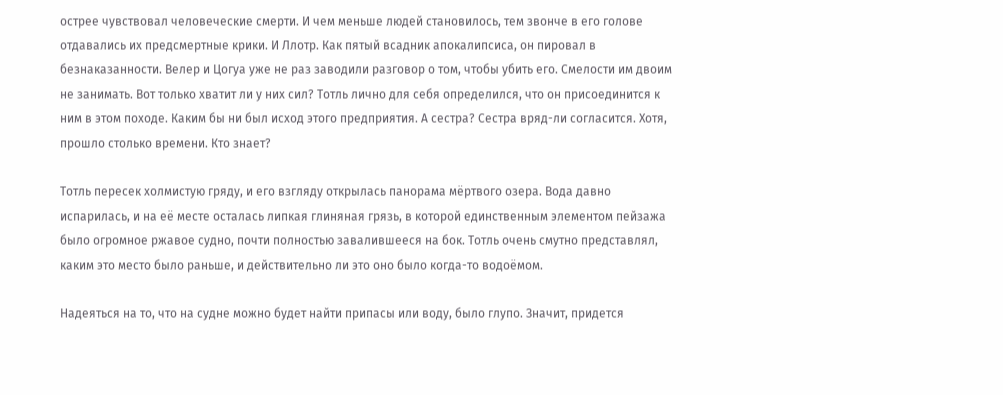острее чувствовал человеческие смерти. И чем меньше людей становилось, тем звонче в его голове отдавались их предсмертные крики. И Ллотр. Как пятый всадник апокалипсиса, он пировал в безнаказанности. Велер и Цогуа уже не раз заводили разговор о том, чтобы убить его. Смелости им двоим не занимать. Вот только хватит ли у них сил? Тотль лично для себя определился, что он присоединится к ним в этом походе. Каким бы ни был исход этого предприятия. А сестра? Сестра вряд-ли согласится. Хотя, прошло столько времени. Кто знает?

Тотль пересек холмистую гряду, и его взгляду открылась панорама мёртвого озера. Вода давно испарилась, и на её месте осталась липкая глиняная грязь, в которой единственным элементом пейзажа было огромное ржавое судно, почти полностью завалившееся на бок. Тотль очень смутно представлял, каким это место было раньше, и действительно ли это оно было когда-то водоёмом.

Надеяться на то, что на судне можно будет найти припасы или воду, было глупо. Значит, придется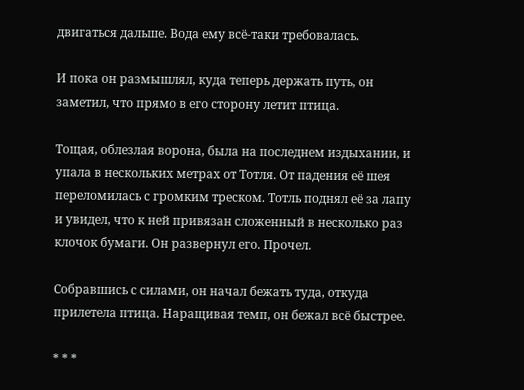двигаться дальше. Вода ему всё-таки требовалась.

И пока он размышлял, куда теперь держать путь, он заметил, что прямо в его сторону летит птица.

Тощая, облезлая ворона, была на последнем издыхании, и упала в нескольких метрах от Тотля. От падения её шея переломилась с громким треском. Тотль поднял её за лапу и увидел, что к ней привязан сложенный в несколько раз клочок бумаги. Он развернул его. Прочел.

Собравшись с силами, он начал бежать туда, откуда прилетела птица. Наращивая темп, он бежал всё быстрее.

* * *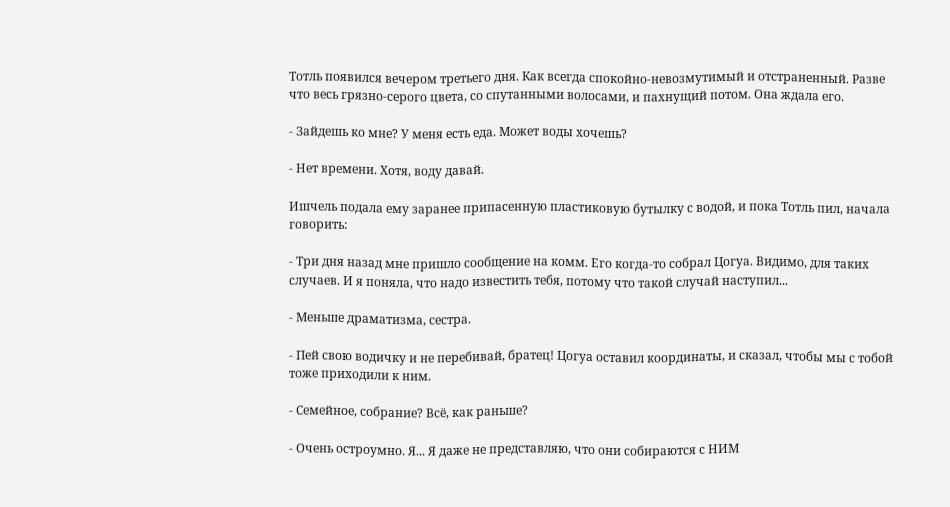Тотль появился вечером третьего дня. Как всегда спокойно-невозмутимый и отстраненный. Разве что весь грязно-серого цвета, со спутанными волосами, и пахнущий потом. Она ждала его.

- Зайдешь ко мне? У меня есть еда. Может воды хочешь?

- Нет времени. Хотя, воду давай.

Ишчель подала ему заранее припасенную пластиковую бутылку с водой, и пока Тотль пил, начала говорить:

- Три дня назад мне пришло сообщение на комм. Его когда-то собрал Цогуа. Видимо, для таких случаев. И я поняла, что надо известить тебя, потому что такой случай наступил...

- Меньше драматизма, сестра.

- Пей свою водичку и не перебивай, братец! Цогуа оставил координаты, и сказал, чтобы мы с тобой тоже приходили к ним.

- Семейное, собрание? Всё, как раньше?

- Очень остроумно. Я... Я даже не представляю, что они собираются с НИМ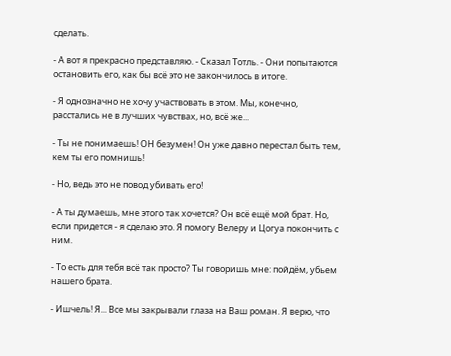сделать.

- А вот я прекрасно представляю. - Сказал Тотль. - Они попытаются остановить его, как бы всё это не закончилось в итоге.

- Я однозначно не хочу участвовать в этом. Мы, конечно, расстались не в лучших чувствах, но, всё же...

- Ты не понимаешь! ОН безумен! Он уже давно перестал быть тем, кем ты его помнишь!

- Но, ведь это не повод убивать его!

- А ты думаешь, мне этого так хочется? Он всё ещё мой брат. Но, если придется - я сделаю это. Я помогу Велеру и Цогуа покончить с ним.

- То есть для тебя всё так просто? Ты говоришь мне: пойдём, убьем нашего брата.

- Ишчель! Я... Все мы закрывали глаза на Ваш роман. Я верю, что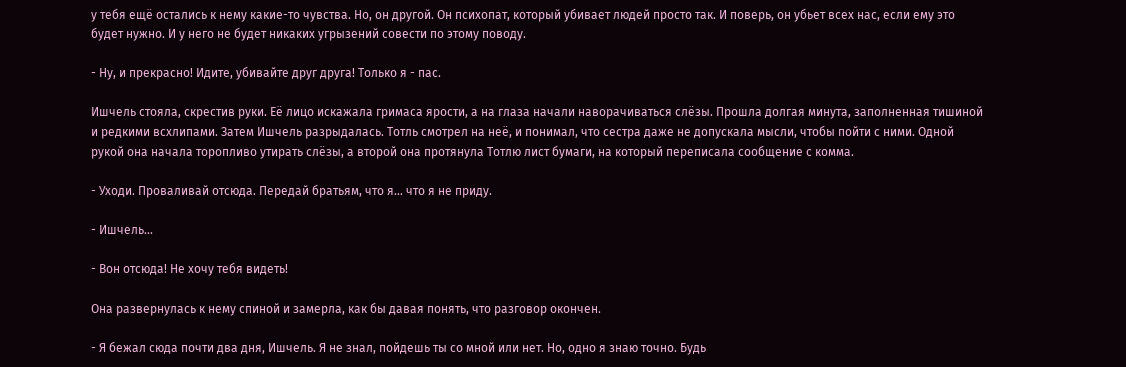у тебя ещё остались к нему какие-то чувства. Но, он другой. Он психопат, который убивает людей просто так. И поверь, он убьет всех нас, если ему это будет нужно. И у него не будет никаких угрызений совести по этому поводу.

- Ну, и прекрасно! Идите, убивайте друг друга! Только я - пас.

Ишчель стояла, скрестив руки. Её лицо искажала гримаса ярости, а на глаза начали наворачиваться слёзы. Прошла долгая минута, заполненная тишиной и редкими всхлипами. Затем Ишчель разрыдалась. Тотль смотрел на неё, и понимал, что сестра даже не допускала мысли, чтобы пойти с ними. Одной рукой она начала торопливо утирать слёзы, а второй она протянула Тотлю лист бумаги, на который переписала сообщение с комма.

- Уходи. Проваливай отсюда. Передай братьям, что я... что я не приду.

- Ишчель...

- Вон отсюда! Не хочу тебя видеть!

Она развернулась к нему спиной и замерла, как бы давая понять, что разговор окончен.

- Я бежал сюда почти два дня, Ишчель. Я не знал, пойдешь ты со мной или нет. Но, одно я знаю точно. Будь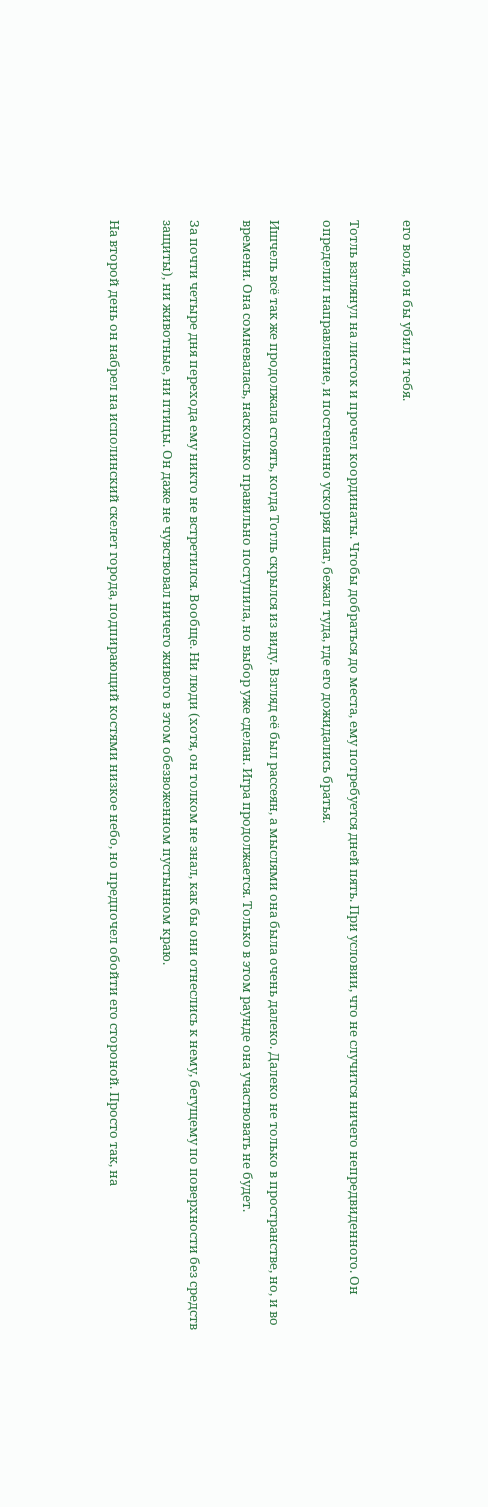его воля, он бы убил и тебя.

Тотль взглянул на листок и прочел координаты. Чтобы добраться до места, ему потребуется дней пять. При условии, что не случится ничего непредвиденного. Он определил направление, и постепенно ускоряя шаг, бежал туда, где его дожидались братья.

Ишчель всё так же продолжала стоять, когда Тотль скрылся из виду. Взгляд её был рассеян, а мыслями она была очень далеко. Далеко не только в пространстве, но, и во времени. Она сомневалась, насколько правильно поступила, но выбор уже сделан. Игра продолжается. Только в этом раунде она участвовать не будет.

За почти четыре дня перехода ему никто не встретился. Вообще. Ни люди (хотя, он толком не знал, как бы они отнеслись к нему, бегущему по поверхности без средств защиты), ни животные, ни птицы. Он даже не чувствовал ничего живого в этом обезвоженном пустынном краю.

На второй день он набрел на исполинский скелет города, подпирающий костями низкое небо, но предпочел обойти его стороной. Просто так, на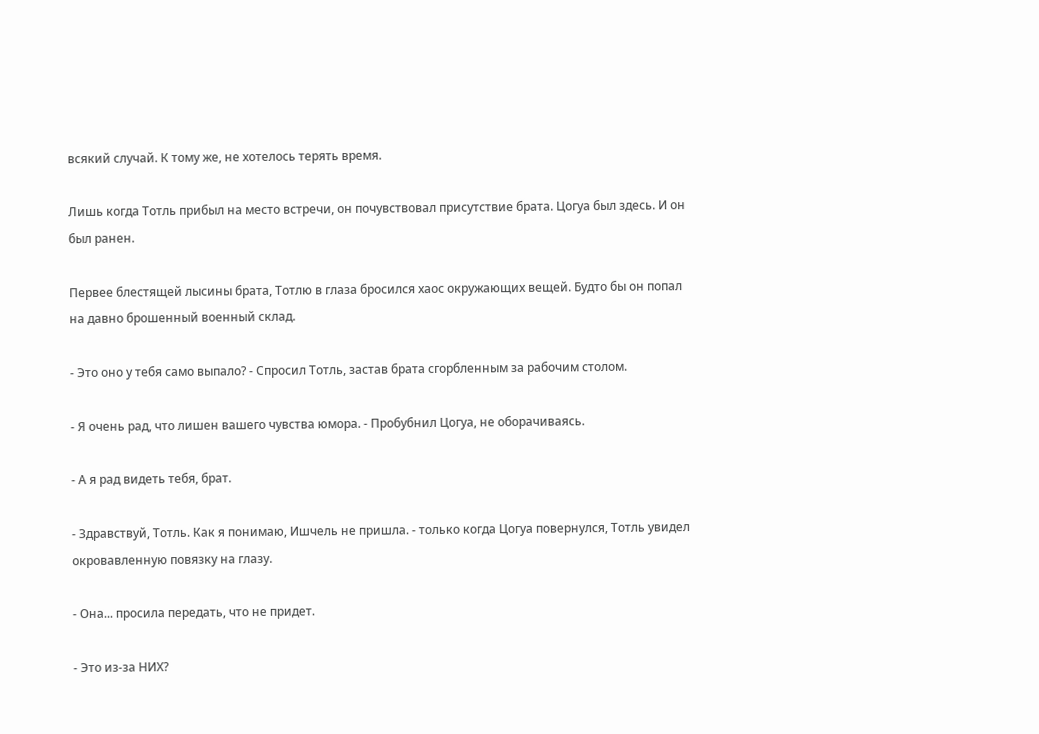всякий случай. К тому же, не хотелось терять время.

Лишь когда Тотль прибыл на место встречи, он почувствовал присутствие брата. Цогуа был здесь. И он был ранен.

Первее блестящей лысины брата, Тотлю в глаза бросился хаос окружающих вещей. Будто бы он попал на давно брошенный военный склад.

- Это оно у тебя само выпало? - Спросил Тотль, застав брата сгорбленным за рабочим столом.

- Я очень рад, что лишен вашего чувства юмора. - Пробубнил Цогуа, не оборачиваясь.

- А я рад видеть тебя, брат.

- Здравствуй, Тотль. Как я понимаю, Ишчель не пришла. - только когда Цогуа повернулся, Тотль увидел окровавленную повязку на глазу.

- Она... просила передать, что не придет.

- Это из-за НИХ?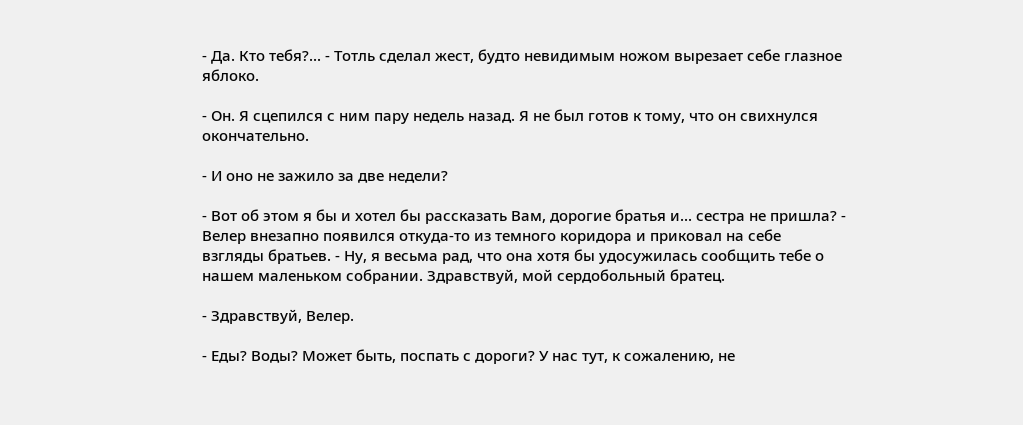- Да. Кто тебя?... - Тотль сделал жест, будто невидимым ножом вырезает себе глазное яблоко.

- Он. Я сцепился с ним пару недель назад. Я не был готов к тому, что он свихнулся окончательно.

- И оно не зажило за две недели?

- Вот об этом я бы и хотел бы рассказать Вам, дорогие братья и... сестра не пришла? - Велер внезапно появился откуда-то из темного коридора и приковал на себе взгляды братьев. - Ну, я весьма рад, что она хотя бы удосужилась сообщить тебе о нашем маленьком собрании. Здравствуй, мой сердобольный братец.

- Здравствуй, Велер.

- Еды? Воды? Может быть, поспать с дороги? У нас тут, к сожалению, не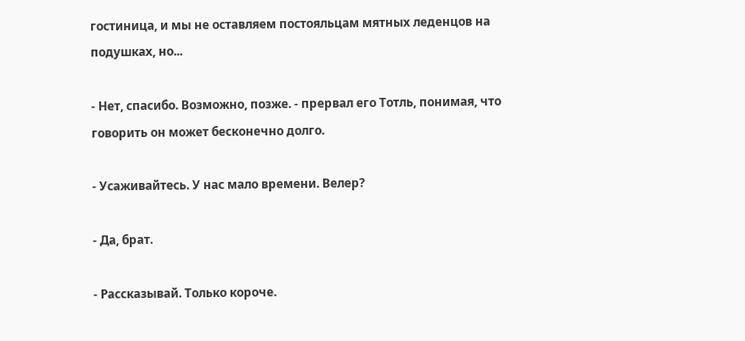гостиница, и мы не оставляем постояльцам мятных леденцов на подушках, но...

- Нет, спасибо. Возможно, позже. - прервал его Тотль, понимая, что говорить он может бесконечно долго.

- Усаживайтесь. У нас мало времени. Велер?

- Да, брат.

- Рассказывай. Только короче.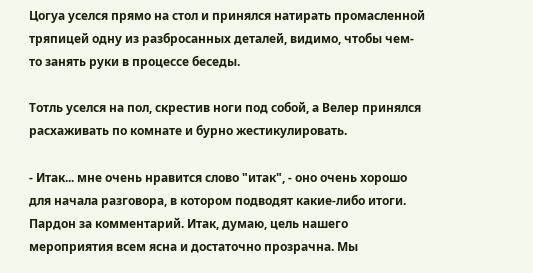Цогуа уселся прямо на стол и принялся натирать промасленной тряпицей одну из разбросанных деталей, видимо, чтобы чем-то занять руки в процессе беседы.

Тотль уселся на пол, скрестив ноги под собой, а Велер принялся расхаживать по комнате и бурно жестикулировать.

- Итак... мне очень нравится слово "итак", - оно очень хорошо для начала разговора, в котором подводят какие-либо итоги. Пардон за комментарий. Итак, думаю, цель нашего мероприятия всем ясна и достаточно прозрачна. Мы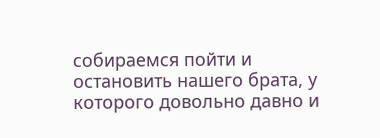собираемся пойти и остановить нашего брата, у которого довольно давно и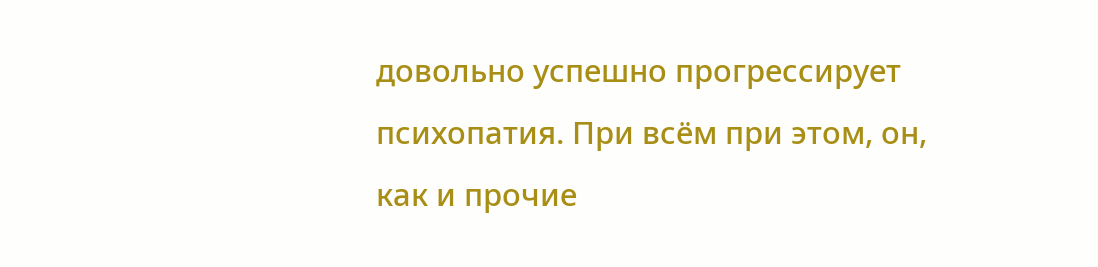довольно успешно прогрессирует психопатия. При всём при этом, он, как и прочие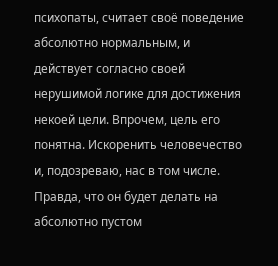психопаты, считает своё поведение абсолютно нормальным, и действует согласно своей нерушимой логике для достижения некоей цели. Впрочем, цель его понятна. Искоренить человечество и, подозреваю, нас в том числе. Правда, что он будет делать на абсолютно пустом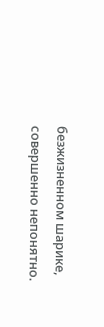безжизненном шарике, совершенно непонятно.